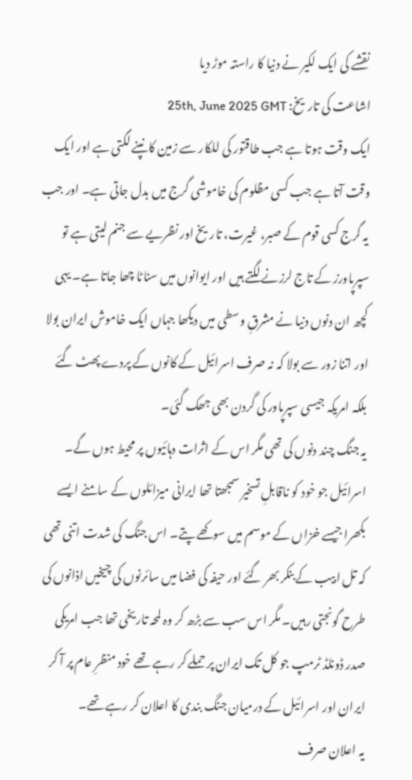نقشے کی ایک لکیر نے دنیا کا راستہ موڑ دیا
اشاعت کی تاریخ: 25th, June 2025 GMT
ایک وقت ہوتا ہے جب طاقتور کی للکار سے زمین کانپنے لگتی ہے اور ایک وقت آتا ہے جب کسی مظلوم کی خاموشی گرج میں بدل جاتی ہے۔ اور جب یہ گرج کسی قوم کے صبر، غیرت، تاریخ اور نظریے سے جنم لیتی ہے تو سپرپاورز کے تاج لرزنے لگتے ہیں اور ایوانوں میں سناٹا چھا جاتا ہے۔ یہی کچھ ان دنوں دنیا نے مشرقِ وسطی میں دیکھا جہاں ایک خاموش ایران بولا اور اتنا زور سے بولا کہ نہ صرف اسرائیل کے کانوں کے پردے پھٹ گئے بلکہ امریکہ جیسی سپرپاور کی گردن بھی جھک گئی۔
یہ جنگ چند دنوں کی تھی مگر اس کے اثرات دہائیوں پر محیط ہوں گے۔ اسرائیل جو خود کو ناقابلِ تسخیر سمجھتا تھا ایرانی میزائلوں کے سامنے ایسے بکھرا جیسے خزاں کے موسم میں سوکھے پتے۔ اس جنگ کی شدت اتنی تھی کہ تل ابیب کے بنکر بھر گئے اور حیفہ کی فضا میں سائرنوں کی چیخیں اذانوں کی طرح گونجتی رہیں۔ مگر اس سب سے بڑھ کر وہ لمحہ تاریخی تھا جب امریکی صدر ڈونلڈ ٹرمپ جو کل تک ایران پر حملے کر رہے تھے خود منظرِ عام پر آ کر ایران اور اسرائیل کے درمیان جنگ بندی کا اعلان کر رہے تھے۔
یہ اعلان صرف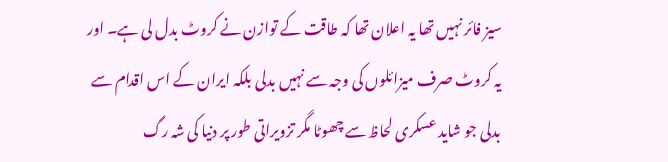سیز فائر نہیں تھا یہ اعلان تھا کہ طاقت کے توازن نے کروٹ بدل لی ہے۔ اور یہ کروٹ صرف میزائلوں کی وجہ سے نہیں بدلی بلکہ ایران کے اس اقدام سے بدلی جو شاید عسکری لحاظ سے چھوٹا مگر تزویراتی طور پر دنیا کی شہ رگ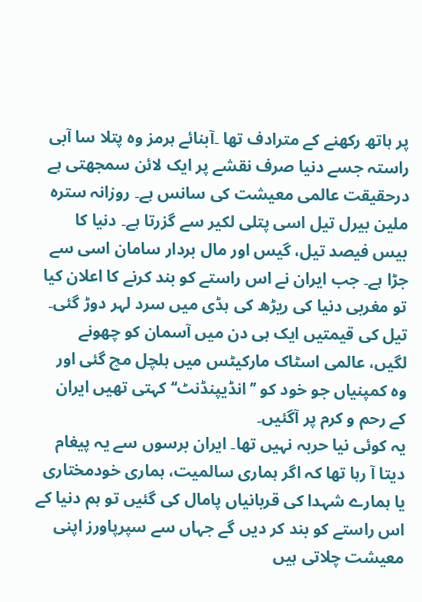پر ہاتھ رکھنے کے مترادف تھا ۔آبنائے ہرمز وہ پتلا سا آبی راستہ جسے دنیا صرف نقشے پر ایک لائن سمجھتی ہے درحقیقت عالمی معیشت کی سانس ہے۔ روزانہ سترہ ملین بیرل تیل اسی پتلی لکیر سے گزرتا ہے۔ دنیا کا بیس فیصد تیل، گیس اور مال بردار سامان اسی سے جڑا ہے۔ جب ایران نے اس راستے کو بند کرنے کا اعلان کیا تو مغربی دنیا کی ریڑھ کی ہڈی میں سرد لہر دوڑ گئی۔ تیل کی قیمتیں ایک ہی دن میں آسمان کو چھونے لگیں، عالمی اسٹاک مارکیٹس میں ہلچل مچ گئی اور وہ کمپنیاں جو خود کو ’’انڈیپنڈنٹ‘‘ کہتی تھیں ایران کے رحم و کرم پر آگئیں۔
یہ کوئی نیا حربہ نہیں تھا۔ ایران برسوں سے یہ پیغام دیتا آ رہا تھا کہ اگر ہماری سالمیت، ہماری خودمختاری یا ہمارے شہدا کی قربانیاں پامال کی گئیں تو ہم دنیا کے اس راستے کو بند کر دیں گے جہاں سے سپرپاورز اپنی معیشت چلاتی ہیں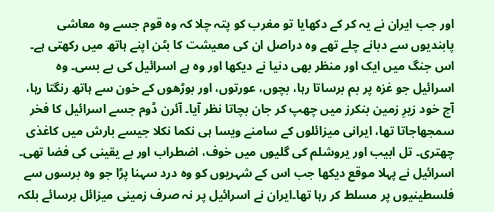اور جب ایران نے یہ کر کے دکھایا تو مغرب کو پتہ چلا کہ وہ قوم جسے وہ معاشی پابندیوں سے دبانے چلے تھے وہ دراصل ان کی معیشت کا بٹن اپنے ہاتھ میں رکھتی ہے۔
اس جنگ میں ایک اور منظر بھی دنیا نے دیکھا اور وہ ہے اسرائیل کی بے بسی۔ وہ اسرائیل جو غزہ پر بم برساتا رہا، بچوں، عورتوں، اور بوڑھوں کے خون سے ہاتھ رنگتا رہا، آج خود زیرِ زمین بنکرز میں چھپ کر جان بچاتا نظر آیا۔ آئرن ڈوم جسے اسرائیل کا فخر سمجھاجاتا تھا، ایرانی میزائلوں کے سامنے ویسا ہی نکما نکلا جیسے بارش میں کاغذی چھتری۔ تل ابیب اور یروشلم کی گلیوں میں خوف، اضطراب اور بے یقینی کی فضا تھی۔ اسرائیل نے پہلا موقع دیکھا جب اس کے شہریوں کو وہ درد سہنا پڑا جو وہ برسوں سے فلسطینیوں پر مسلط کر رہا تھا۔ایران نے اسرائیل پر نہ صرف زمینی میزائل برسائے بلکہ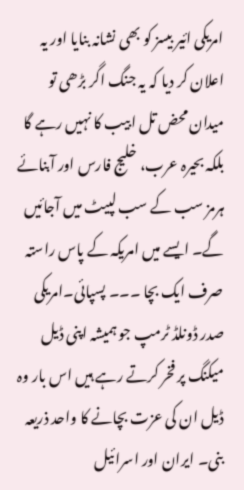امریکی ائیر بیسز کو بھی نشانہ بنایا اور یہ اعلان کر دیا کہ یہ جنگ اگر بڑھی تو میدان محض تل ابیب کا نہیں رہے گا بلکہ بحیرہ عرب، خلیج فارس اور آبنائے ہرمز سب کے سب لپیٹ میں آجائیں گے۔ ایسے میں امریکہ کے پاس راستہ صرف ایک بچا ۔۔۔ پسپائی۔امریکی صدر ڈونلڈ ٹرمپ جو ہمیشہ اپنی ڈیل میکنگ پر فخر کرتے رہے ہیں اس بار وہ ڈیل ان کی عزت بچانے کا واحد ذریعہ بنی۔ ایران اور اسرائیل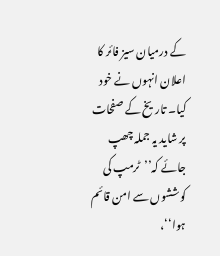کے درمیان سیز فائر کا اعلان انہوں نے خود کیا۔ تاریخ کے صفحات پر شاید یہ جملہ چھپ جائے کہ’’ٹرمپ کی کوششوں سے امن قائم ہوا‘‘،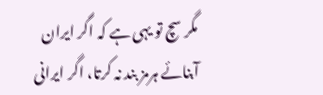مگر سچ تو یہی ہے کہ اگر ایران آبنائے ہرمز بند نہ کرتا، اگر ایرانی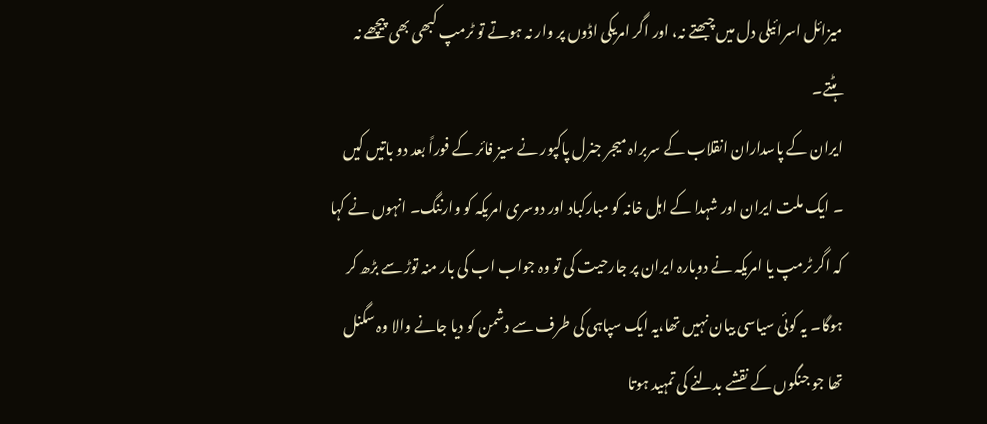میزائل اسرائیلی دل میں چبھتے نہ، اور اگر امریکی اڈوں پر وار نہ ہوتے تو ٹرمپ کبھی بھی پیچھے نہ ہٹتے۔
ایران کے پاسداران انقلاب کے سربراہ میجر جنرل پاکپور نے سیز فائر کے فوراً بعد دو باتیں کیں ۔ ایک ملت ایران اور شہدا کے اہل خانہ کو مبارکباد اور دوسری امریکہ کو وارننگ۔ انہوں نے کہا کہ اگر ٹرمپ یا امریکہ نے دوبارہ ایران پر جارحیت کی تو وہ جواب اب کی بار منہ توڑ سے بڑھ کر ہوگا۔ یہ کوئی سیاسی بیان نہیں تھا،یہ ایک سپاہی کی طرف سے دشمن کو دیا جانے والا وہ سگنل تھا جو جنگوں کے نقشے بدلنے کی تمہید ہوتا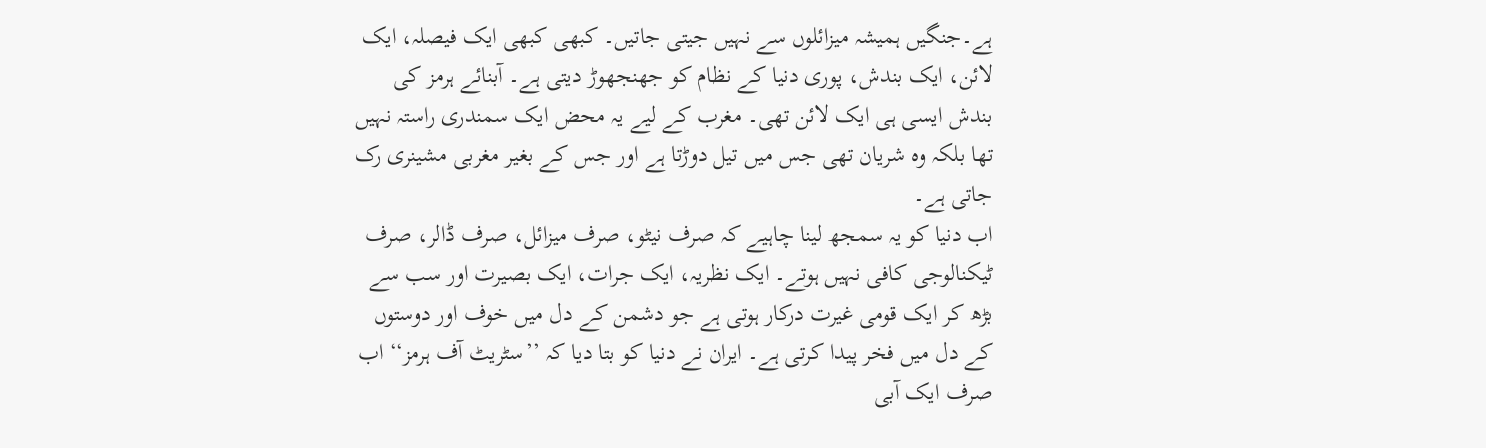ہے۔جنگیں ہمیشہ میزائلوں سے نہیں جیتی جاتیں۔ کبھی کبھی ایک فیصلہ، ایک لائن، ایک بندش، پوری دنیا کے نظام کو جھنجھوڑ دیتی ہے۔ آبنائے ہرمز کی بندش ایسی ہی ایک لائن تھی۔ مغرب کے لیے یہ محض ایک سمندری راستہ نہیں تھا بلکہ وہ شریان تھی جس میں تیل دوڑتا ہے اور جس کے بغیر مغربی مشینری رک جاتی ہے۔
اب دنیا کو یہ سمجھ لینا چاہیے کہ صرف نیٹو، صرف میزائل، صرف ڈالر، صرف ٹیکنالوجی کافی نہیں ہوتے۔ ایک نظریہ، ایک جرات، ایک بصیرت اور سب سے بڑھ کر ایک قومی غیرت درکار ہوتی ہے جو دشمن کے دل میں خوف اور دوستوں کے دل میں فخر پیدا کرتی ہے۔ ایران نے دنیا کو بتا دیا کہ ’’سٹریٹ آف ہرمز‘‘ اب صرف ایک آبی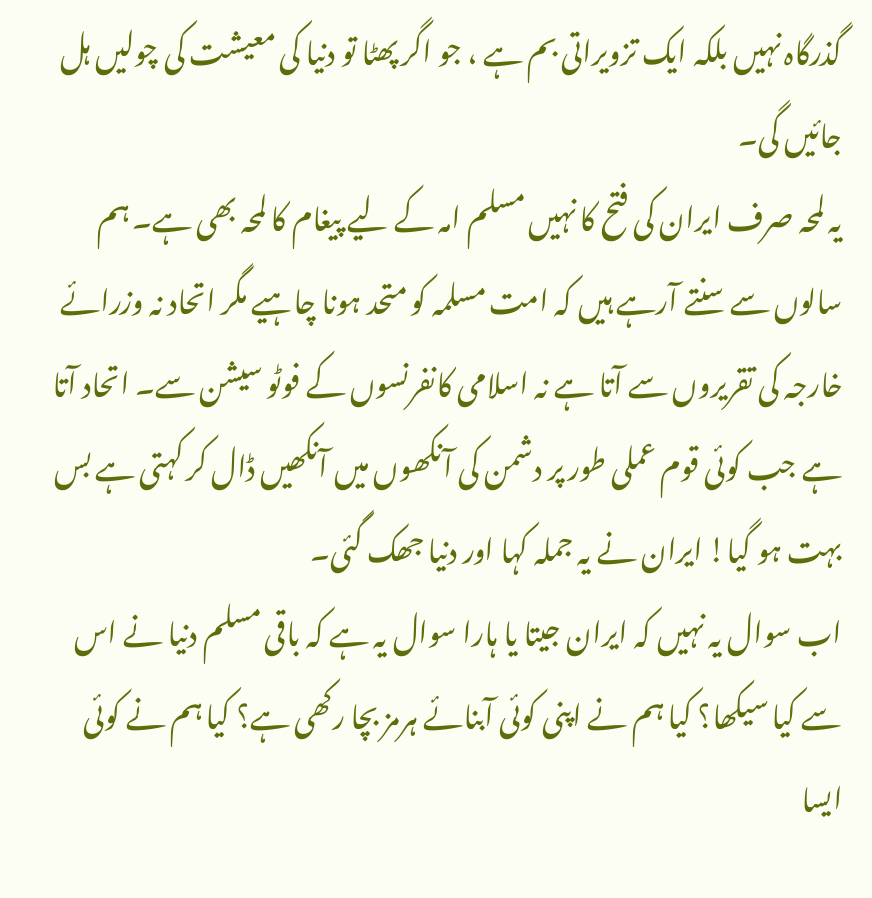گذرگاہ نہیں بلکہ ایک تزویراتی بم ہے ، جو اگر پھٹا تو دنیا کی معیشت کی چولیں ہل جائیں گی۔
یہ لمحہ صرف ایران کی فتح کا نہیں مسلم امہ کے لیے پیغام کا لمحہ بھی ہے۔ ہم سالوں سے سنتے آرہے ہیں کہ امت مسلمہ کو متحد ہونا چاہیے مگر اتحاد نہ وزرائے خارجہ کی تقریروں سے آتا ہے نہ اسلامی کانفرنسوں کے فوٹو سیشن سے۔ اتحاد آتا ہے جب کوئی قوم عملی طور پر دشمن کی آنکھوں میں آنکھیں ڈال کر کہتی ہے بس بہت ہو گیا! ایران نے یہ جملہ کہا اور دنیا جھک گئی۔
اب سوال یہ نہیں کہ ایران جیتا یا ہارا سوال یہ ہے کہ باقی مسلم دنیا نے اس سے کیا سیکھا؟ کیا ہم نے اپنی کوئی آبنائے ہرمز بچا رکھی ہے؟ کیا ہم نے کوئی ایسا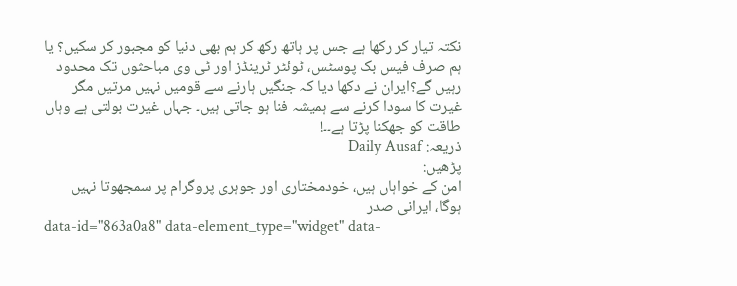نکتہ تیار کر رکھا ہے جس پر ہاتھ رکھ کر ہم بھی دنیا کو مجبور کر سکیں؟ یا ہم صرف فیس بک پوسٹس، ٹوئٹر ٹرینڈز اور ٹی وی مباحثوں تک محدود رہیں گے؟ایران نے دکھا دیا کہ جنگیں ہارنے سے قومیں نہیں مرتیں مگر غیرت کا سودا کرنے سے ہمیشہ فنا ہو جاتی ہیں۔ جہاں غیرت بولتی ہے وہاں طاقت کو جھکنا پڑتا ہے۔۔!
ذریعہ: Daily Ausaf
پڑھیں:
امن کے خواہاں ہیں، خودمختاری اور جوہری پروگرام پر سمجھوتا نہیں ہوگا، ایرانی صدر
data-id="863a0a8" data-element_type="widget" data-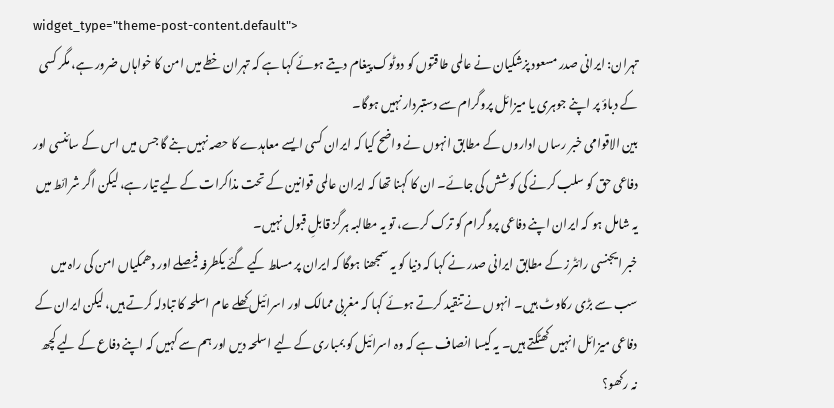widget_type="theme-post-content.default">
تہران: ایرانی صدر مسعود پزشکیان نے عالمی طاقتوں کو دوٹوک پیغام دیتے ہوئے کہا ہے کہ تہران خطے میں امن کا خواہاں ضرور ہے، مگر کسی کے دباؤ پر اپنے جوہری یا میزائل پروگرام سے دستبردار نہیں ہوگا۔
بین الاقوامی خبر رساں اداروں کے مطابق انہوں نے واضح کیا کہ ایران کسی ایسے معاہدے کا حصہ نہیں بنے گا جس میں اس کے سائنسی اور دفاعی حق کو سلب کرنے کی کوشش کی جائے۔ ان کا کہنا تھا کہ ایران عالمی قوانین کے تحت مذاکرات کے لیے تیار ہے، لیکن اگر شرائط میں یہ شامل ہو کہ ایران اپنے دفاعی پروگرام کو ترک کرے، تو یہ مطالبہ ہرگز قابلِ قبول نہیں۔
خبر ایجنسی رائٹرز کے مطابق ایرانی صدر نے کہا کہ دنیا کو یہ سمجھنا ہوگا کہ ایران پر مسلط کیے گئے یکطرفہ فیصلے اور دھمکیاں امن کی راہ میں سب سے بڑی رکاوٹ ہیں۔ انہوں نے تنقید کرتے ہوئے کہا کہ مغربی ممالک اور اسرائیل کھلے عام اسلحہ کا تبادلہ کرتے ہیں، لیکن ایران کے دفاعی میزائل انہیں کھٹکتے ہیں۔ یہ کیسا انصاف ہے کہ وہ اسرائیل کو بمباری کے لیے اسلحہ دیں اور ہم سے کہیں کہ اپنے دفاع کے لیے کچھ نہ رکھو؟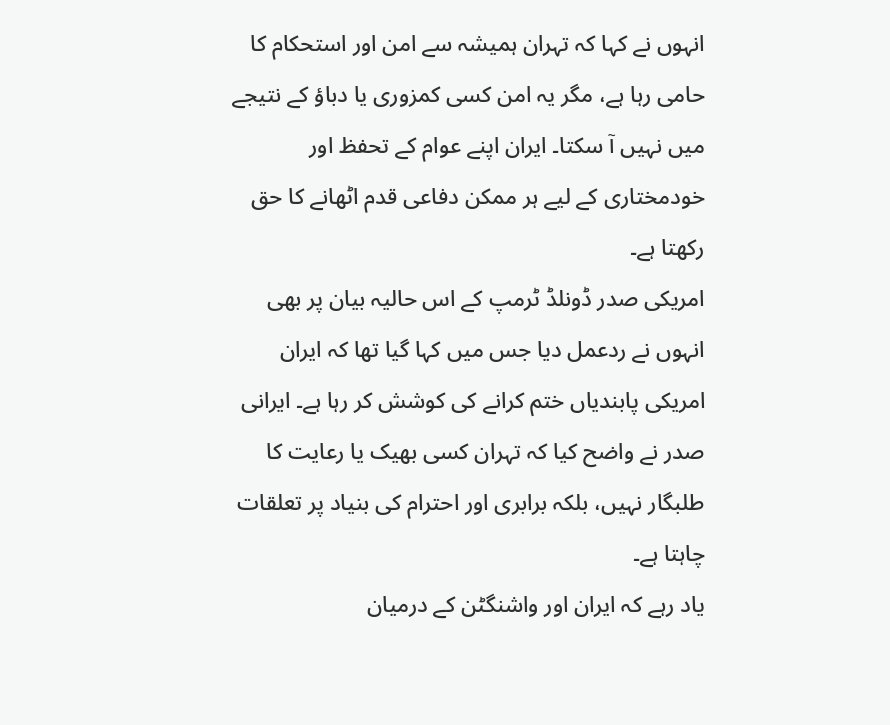انہوں نے کہا کہ تہران ہمیشہ سے امن اور استحکام کا حامی رہا ہے، مگر یہ امن کسی کمزوری یا دباؤ کے نتیجے میں نہیں آ سکتا۔ ایران اپنے عوام کے تحفظ اور خودمختاری کے لیے ہر ممکن دفاعی قدم اٹھانے کا حق رکھتا ہے۔
امریکی صدر ڈونلڈ ٹرمپ کے اس حالیہ بیان پر بھی انہوں نے ردعمل دیا جس میں کہا گیا تھا کہ ایران امریکی پابندیاں ختم کرانے کی کوشش کر رہا ہے۔ ایرانی صدر نے واضح کیا کہ تہران کسی بھیک یا رعایت کا طلبگار نہیں، بلکہ برابری اور احترام کی بنیاد پر تعلقات چاہتا ہے۔
یاد رہے کہ ایران اور واشنگٹن کے درمیان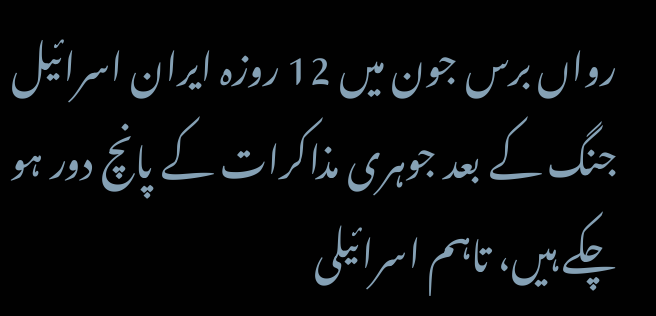رواں برس جون میں 12 روزہ ایران اسرائیل جنگ کے بعد جوہری مذاکرات کے پانچ دور ہو چکے ہیں، تاہم اسرائیلی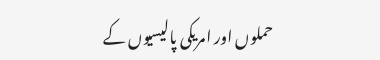حملوں اور امریکی پالیسیوں کے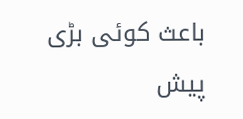باعث کوئی بڑی پیش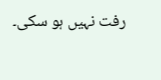رفت نہیں ہو سکی۔